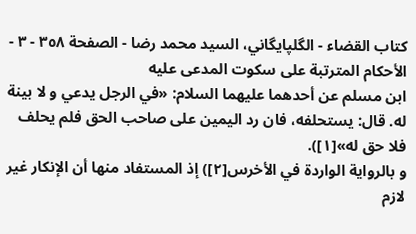كتاب القضاء - الگلپايگاني، السيد محمد رضا - الصفحة ٣٥٨ - ٣ - الأحكام المترتبة على سكوت المدعى عليه
ابن مسلم عن أحدهما عليهما السلام: «في الرجل يدعي و لا بينة له. قال: يستحلفه، فان رد اليمين على صاحب الحق فلم يحلف فلا حق له»[١]).
و بالرواية الواردة في الأخرس[٢]) إذ المستفاد منها أن الإنكار غير لازم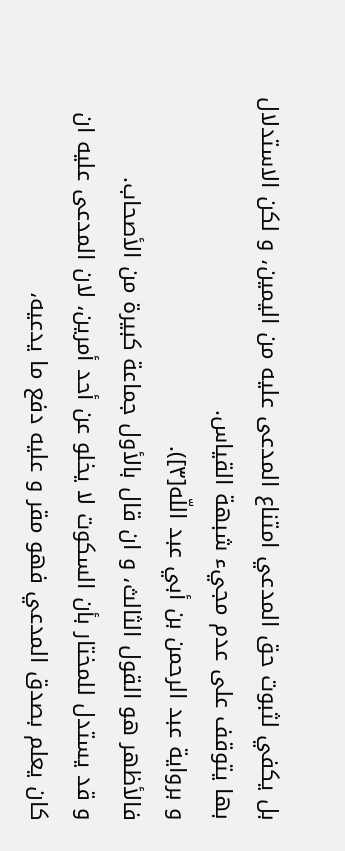بل يكفي لثبوت حق المدعي امتناع المدعى عليه من اليمين، و لكن الاستدلال بها يتوقف على عدم مجيء شبهة القياس.
و برواية عبد الرحمن بن أبي عبد اللّه[٣]).
فالأظهر هو القول الثالث، و ان قال بالأول جماعة كبيرة من الأصحاب.
و قد يستدل للمختار بأن السكوت لا يخلو عن أحد أمرين، لان المدعى عليه ان كان يعلم بصدق المدعي فهو مقر و عليه دفع ما يدعيه،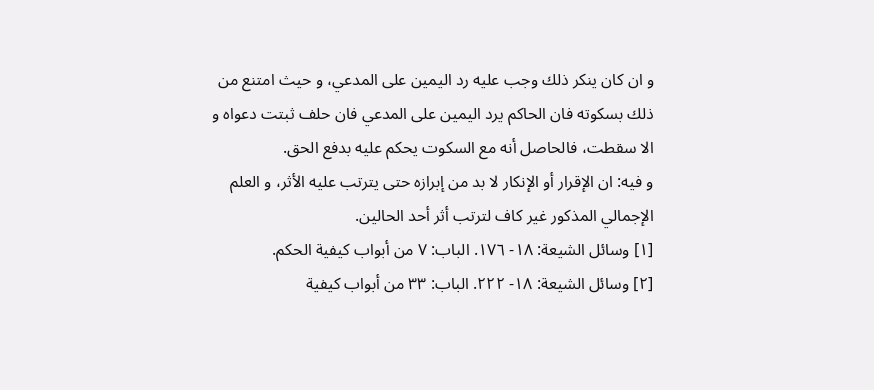و ان كان ينكر ذلك وجب عليه رد اليمين على المدعي، و حيث امتنع من ذلك بسكوته فان الحاكم يرد اليمين على المدعي فان حلف ثبتت دعواه و الا سقطت، فالحاصل أنه مع السكوت يحكم عليه بدفع الحق.
و فيه: ان الإقرار أو الإنكار لا بد من إبرازه حتى يترتب عليه الأثر، و العلم الإجمالي المذكور غير كاف لترتب أثر أحد الحالين.
[١] وسائل الشيعة: ١٨- ١٧٦. الباب: ٧ من أبواب كيفية الحكم.
[٢] وسائل الشيعة: ١٨- ٢٢٢. الباب: ٣٣ من أبواب كيفية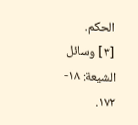الحكم.
[٣] وسائل الشيعة: ١٨- ١٧٢.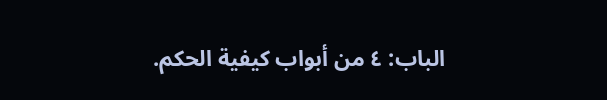الباب: ٤ من أبواب كيفية الحكم.